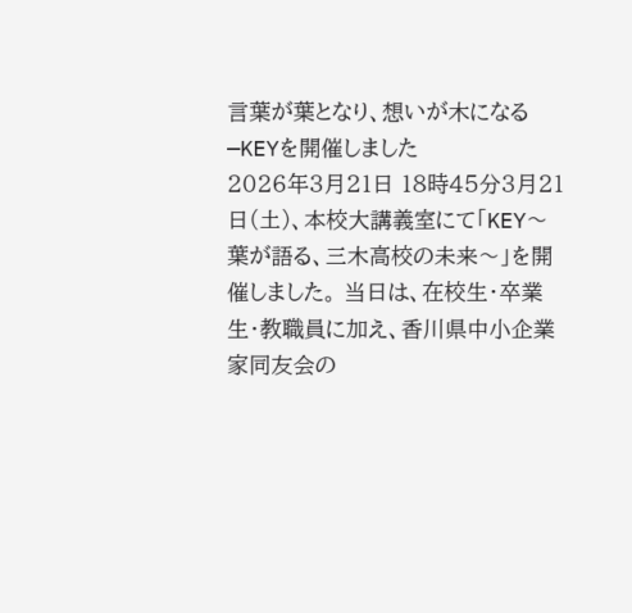言葉が葉となり、想いが木になる—KEYを開催しました
2026年3月21日 18時45分3月21日(土)、本校大講義室にて「KEY〜葉が語る、三木高校の未来〜」を開催しました。 当日は、在校生・卒業生・教職員に加え、香川県中小企業家同友会の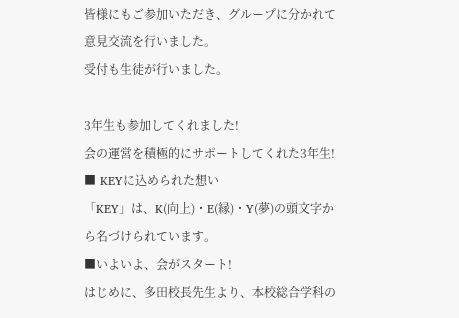皆様にもご参加いただき、グループに分かれて意見交流を行いました。
受付も生徒が行いました。

3年生も参加してくれました!
会の運営を積極的にサポートしてくれた3年生!
■ KEYに込められた想い
「KEY」は、K(向上)・E(縁)・Y(夢)の頭文字から名づけられています。
■いよいよ、会がスタート!
はじめに、多田校長先生より、本校総合学科の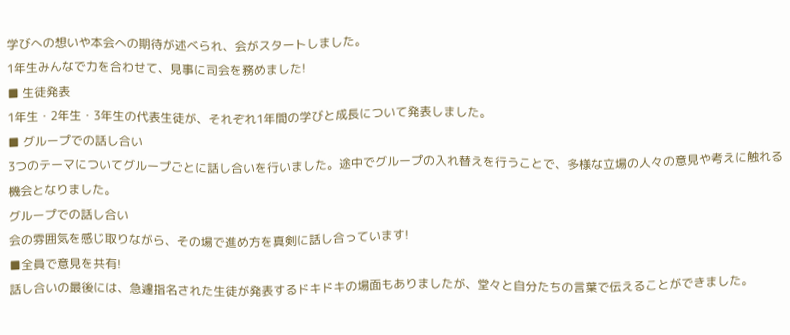学びへの想いや本会への期待が述べられ、会がスタートしました。
1年生みんなで力を合わせて、見事に司会を務めました!
■ 生徒発表
1年生・2年生・3年生の代表生徒が、それぞれ1年間の学びと成長について発表しました。
■ グループでの話し合い
3つのテーマについてグループごとに話し合いを行いました。途中でグループの入れ替えを行うことで、多様な立場の人々の意見や考えに触れる機会となりました。
グループでの話し合い
会の雰囲気を感じ取りながら、その場で進め方を真剣に話し合っています!
■全員で意見を共有!
話し合いの最後には、急遽指名された生徒が発表するドキドキの場面もありましたが、堂々と自分たちの言葉で伝えることができました。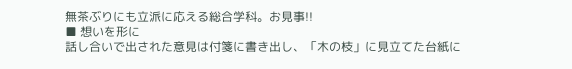無茶ぶりにも立派に応える総合学科。お見事!!
■ 想いを形に
話し合いで出された意見は付箋に書き出し、「木の枝」に見立てた台紙に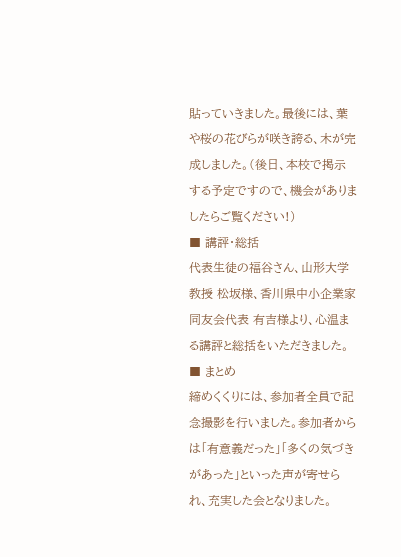貼っていきました。最後には、葉や桜の花びらが咲き誇る、木が完成しました。(後日、本校で掲示する予定ですので、機会がありましたらご覧ください!)
■ 講評・総括
代表生徒の福谷さん、山形大学教授 松坂様、香川県中小企業家同友会代表 有吉様より、心温まる講評と総括をいただきました。
■ まとめ
締めくくりには、参加者全員で記念撮影を行いました。参加者からは「有意義だった」「多くの気づきがあった」といった声が寄せられ、充実した会となりました。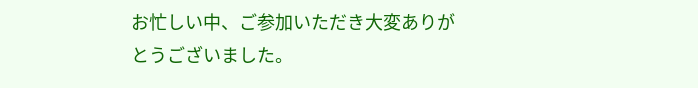お忙しい中、ご参加いただき大変ありがとうございました。